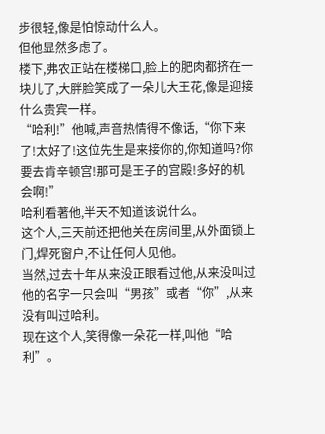步很轻,像是怕惊动什么人。
但他显然多虑了。
楼下,弗农正站在楼梯口,脸上的肥肉都挤在一块儿了,大胖脸笑成了一朵儿大王花,像是迎接什么贵宾一样。
“哈利!”他喊,声音热情得不像话,“你下来了!太好了!这位先生是来接你的,你知道吗?你要去肯辛顿宫!那可是王子的宫殿!多好的机会啊!”
哈利看著他,半天不知道该说什么。
这个人,三天前还把他关在房间里,从外面锁上门,焊死窗户,不让任何人见他。
当然,过去十年从来没正眼看过他,从来没叫过他的名字一只会叫“男孩”或者“你”,从来没有叫过哈利。
现在这个人,笑得像一朵花一样,叫他“哈利”。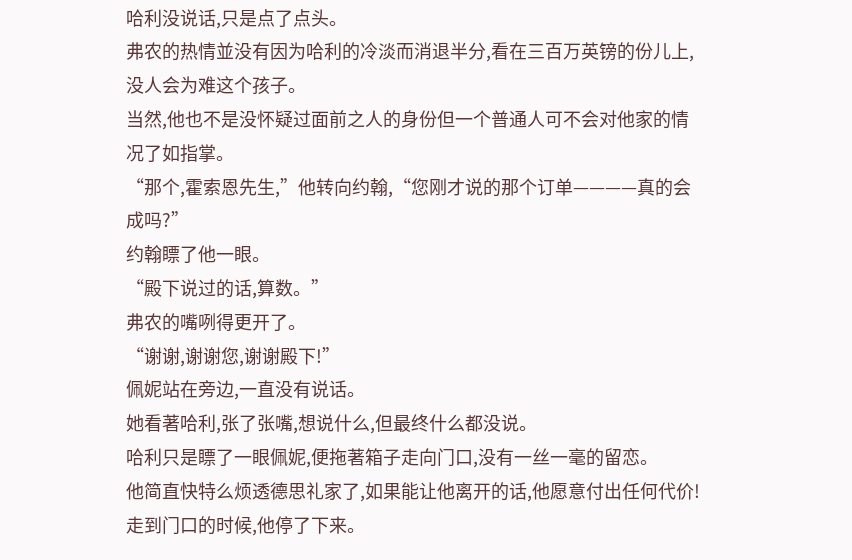哈利没说话,只是点了点头。
弗农的热情並没有因为哈利的冷淡而消退半分,看在三百万英镑的份儿上,没人会为难这个孩子。
当然,他也不是没怀疑过面前之人的身份但一个普通人可不会对他家的情况了如指掌。
“那个,霍索恩先生,”他转向约翰,“您刚才说的那个订单————真的会成吗?”
约翰瞟了他一眼。
“殿下说过的话,算数。”
弗农的嘴咧得更开了。
“谢谢,谢谢您,谢谢殿下!”
佩妮站在旁边,一直没有说话。
她看著哈利,张了张嘴,想说什么,但最终什么都没说。
哈利只是瞟了一眼佩妮,便拖著箱子走向门口,没有一丝一毫的留恋。
他简直快特么烦透德思礼家了,如果能让他离开的话,他愿意付出任何代价!
走到门口的时候,他停了下来。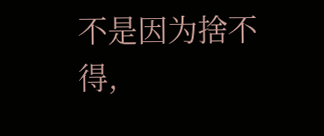不是因为捨不得,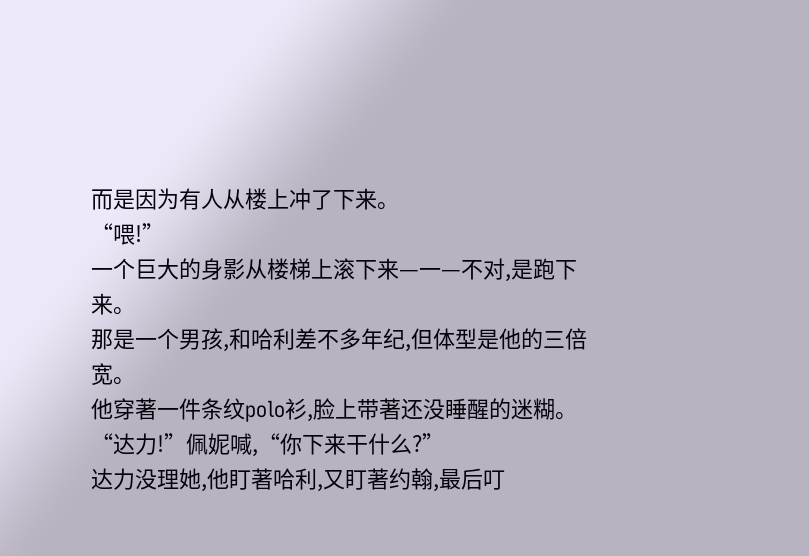而是因为有人从楼上冲了下来。
“喂!”
一个巨大的身影从楼梯上滚下来—一—不对,是跑下来。
那是一个男孩,和哈利差不多年纪,但体型是他的三倍宽。
他穿著一件条纹polo衫,脸上带著还没睡醒的迷糊。
“达力!”佩妮喊,“你下来干什么?”
达力没理她,他盯著哈利,又盯著约翰,最后叮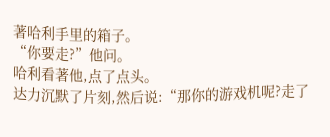著哈利手里的箱子。
“你要走?”他问。
哈利看著他,点了点头。
达力沉默了片刻,然后说:“那你的游戏机呢?走了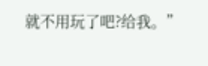就不用玩了吧?给我。”